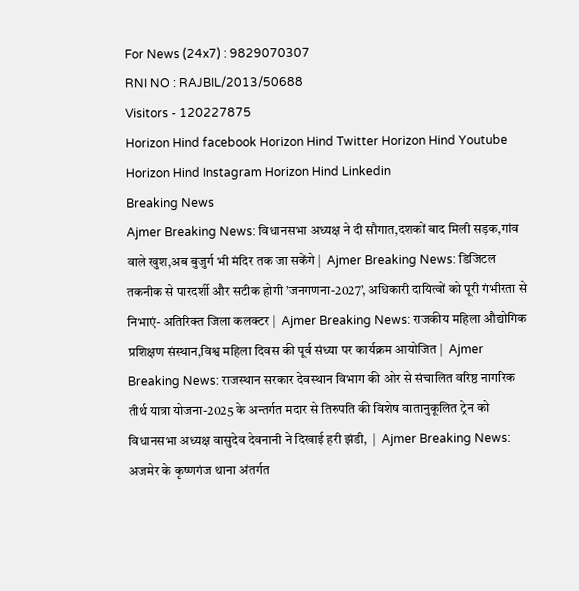For News (24x7) : 9829070307
RNI NO : RAJBIL/2013/50688
Visitors - 120227875
Horizon Hind facebook Horizon Hind Twitter Horizon Hind Youtube Horizon Hind Instagram Horizon Hind Linkedin
Breaking News
Ajmer Breaking News: विधानसभा अध्यक्ष ने दी सौगात,दशकों बाद मिली सड़क,गांव वाले खुश,अब बुजुर्ग भी मंदिर तक जा सकेंगे |  Ajmer Breaking News: डिजिटल तकनीक से पारदर्शी और सटीक होगी ’जनगणना-2027’, अधिकारी दायित्वों को पूरी गंभीरता से निभाएं- अतिरिक्त जिला कलक्टर |  Ajmer Breaking News: राजकीय महिला औद्योगिक प्रशिक्षण संस्थान,विश्व महिला दिवस की पूर्व संध्या पर कार्यक्रम आयोजित |  Ajmer Breaking News: राजस्थान सरकार देवस्थान विभाग की ओर से संचालित वरिष्ठ नागरिक तीर्थ यात्रा योजना-2025 के अन्तर्गत मदार से तिरुपति की विशेष वातानुकूलित ट्रेन को विधानसभा अध्यक्ष वासुदेव देवनानी ने दिखाई हरी झंडी,  |  Ajmer Breaking News: अजमेर के कृष्णगंज थाना अंतर्गत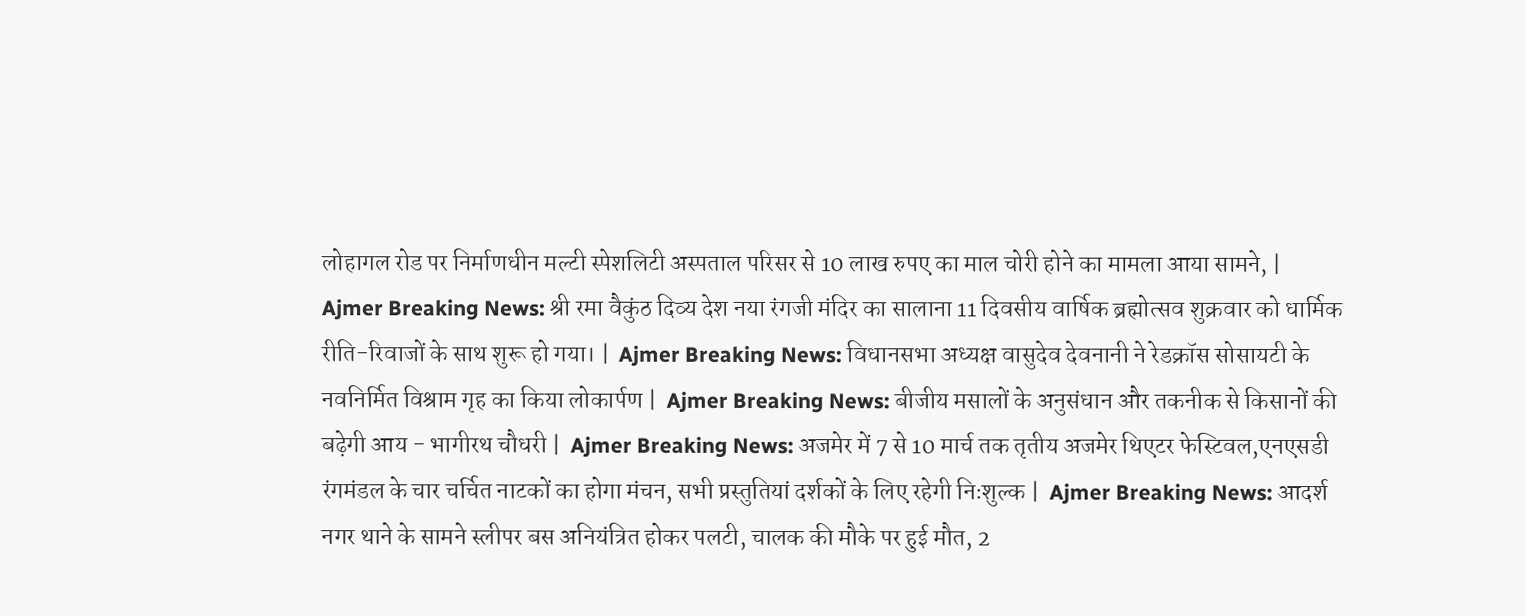लोहागल रोड पर निर्माणधीन मल्टी स्पेशलिटी अस्पताल परिसर से 10 लाख रुपए का माल चोरी होने का मामला आया सामने, |  Ajmer Breaking News: श्री रमा वैकुंठ दिव्य देश नया रंगजी मंदिर का सालाना 11 दिवसीय वार्षिक ब्रह्मोत्सव शुक्रवार को धार्मिक रीति-रिवाजों के साथ शुरू हो गया। |  Ajmer Breaking News: विधानसभा अध्यक्ष वासुदेव देवनानी ने रेडक्रॉस सोसायटी के नवनिर्मित विश्राम गृह का किया लोकार्पण |  Ajmer Breaking News: बीजीय मसालों के अनुसंधान और तकनीक से किसानों की बढ़ेगी आय - भागीरथ चौधरी |  Ajmer Breaking News: अजमेर में 7 से 10 मार्च तक तृतीय अजमेर थिएटर फेस्टिवल,एनएसडी रंगमंडल के चार चर्चित नाटकों का होगा मंचन, सभी प्रस्तुतियां दर्शकों के लिए रहेगी निःशुल्क |  Ajmer Breaking News: आदर्श नगर थाने के सामने स्लीपर बस अनियंत्रित होकर पलटी, चालक की मौके पर हुई मौत, 2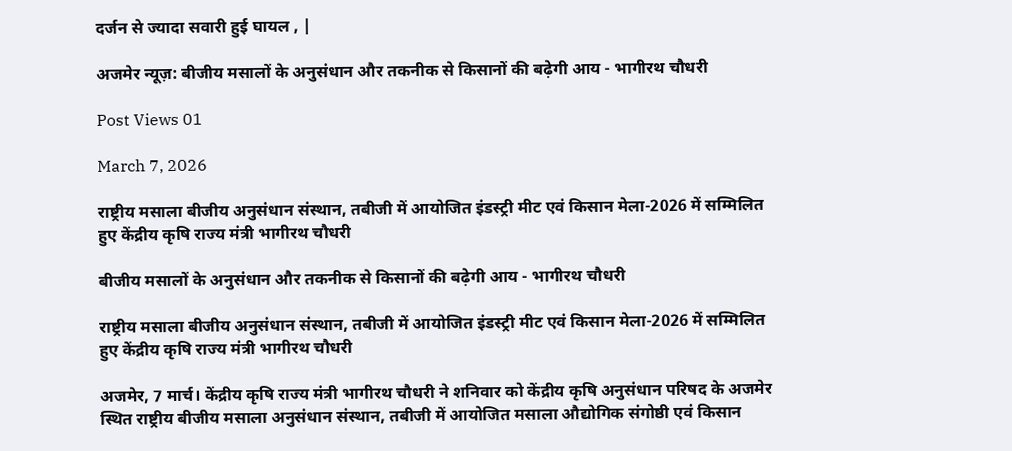दर्जन से ज्यादा सवारी हुई घायल , |

अजमेर न्यूज़: बीजीय मसालों के अनुसंधान और तकनीक से किसानों की बढ़ेगी आय - भागीरथ चौधरी

Post Views 01

March 7, 2026

राष्ट्रीय मसाला बीजीय अनुसंधान संस्थान, तबीजी में आयोजित इंडस्ट्री मीट एवं किसान मेला-2026 में सम्मिलित हुए केंद्रीय कृषि राज्य मंत्री भागीरथ चौधरी

बीजीय मसालों के अनुसंधान और तकनीक से किसानों की बढ़ेगी आय - भागीरथ चौधरी

राष्ट्रीय मसाला बीजीय अनुसंधान संस्थान, तबीजी में आयोजित इंडस्ट्री मीट एवं किसान मेला-2026 में सम्मिलित हुए केंद्रीय कृषि राज्य मंत्री भागीरथ चौधरी

अजमेर, 7 मार्च। केंद्रीय कृषि राज्य मंत्री भागीरथ चौधरी ने शनिवार को केंद्रीय कृषि अनुसंधान परिषद के अजमेर स्थित राष्ट्रीय बीजीय मसाला अनुसंधान संस्थान, तबीजी में आयोजित मसाला औद्योगिक संगोष्ठी एवं किसान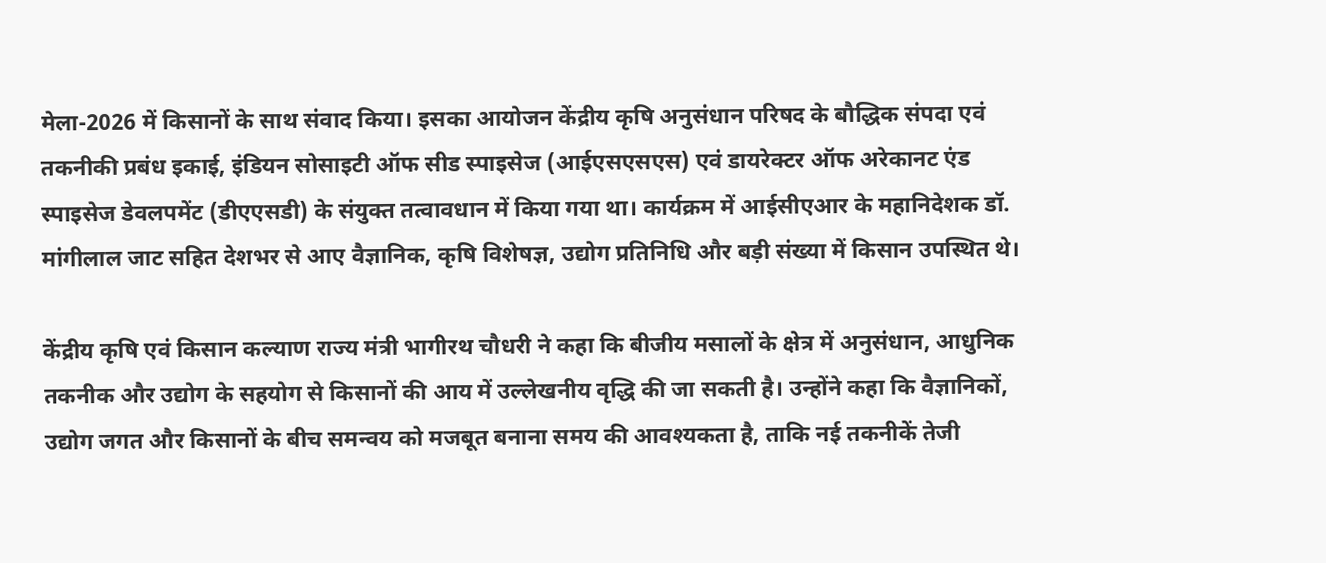मेला-2026 में किसानों के साथ संवाद किया। इसका आयोजन केंद्रीय कृषि अनुसंधान परिषद के बौद्धिक संपदा एवं तकनीकी प्रबंध इकाई, इंडियन सोसाइटी ऑफ सीड स्पाइसेज (आईएसएसएस) एवं डायरेक्टर ऑफ अरेकानट एंड स्पाइसेज डेवलपमेंट (डीएएसडी) के संयुक्त तत्वावधान में किया गया था। कार्यक्रम में आईसीएआर के महानिदेशक डॉ. मांगीलाल जाट सहित देशभर से आए वैज्ञानिक, कृषि विशेषज्ञ, उद्योग प्रतिनिधि और बड़ी संख्या में किसान उपस्थित थे।

केंद्रीय कृषि एवं किसान कल्याण राज्य मंत्री भागीरथ चौधरी ने कहा कि बीजीय मसालों के क्षेत्र में अनुसंधान, आधुनिक तकनीक और उद्योग के सहयोग से किसानों की आय में उल्लेखनीय वृद्धि की जा सकती है। उन्होंने कहा कि वैज्ञानिकों, उद्योग जगत और किसानों के बीच समन्वय को मजबूत बनाना समय की आवश्यकता है, ताकि नई तकनीकें तेजी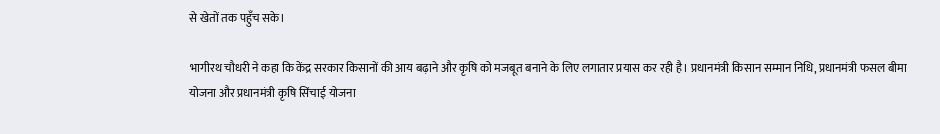से खेतों तक पहुँच सके।

भागीरथ चौधरी ने कहा कि केंद्र सरकार किसानों की आय बढ़ाने और कृषि को मजबूत बनाने के लिए लगातार प्रयास कर रही है। प्रधानमंत्री किसान सम्मान निधि, प्रधानमंत्री फसल बीमा योजना और प्रधानमंत्री कृषि सिंचाई योजना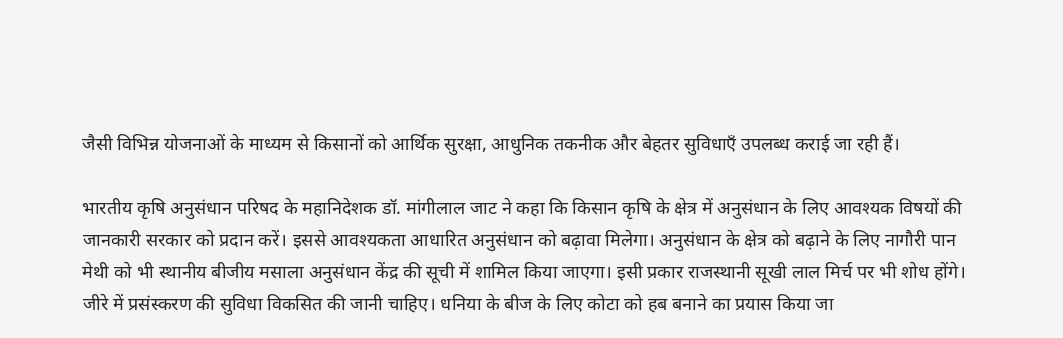जैसी विभिन्न योजनाओं के माध्यम से किसानों को आर्थिक सुरक्षा, आधुनिक तकनीक और बेहतर सुविधाएँ उपलब्ध कराई जा रही हैं।

भारतीय कृषि अनुसंधान परिषद के महानिदेशक डॉ. मांगीलाल जाट ने कहा कि किसान कृषि के क्षेत्र में अनुसंधान के लिए आवश्यक विषयों की जानकारी सरकार को प्रदान करें। इससे आवश्यकता आधारित अनुसंधान को बढ़ावा मिलेगा। अनुसंधान के क्षेत्र को बढ़ाने के लिए नागौरी पान मेथी को भी स्थानीय बीजीय मसाला अनुसंधान केंद्र की सूची में शामिल किया जाएगा। इसी प्रकार राजस्थानी सूखी लाल मिर्च पर भी शोध होंगे। जीरे में प्रसंस्करण की सुविधा विकसित की जानी चाहिए। धनिया के बीज के लिए कोटा को हब बनाने का प्रयास किया जा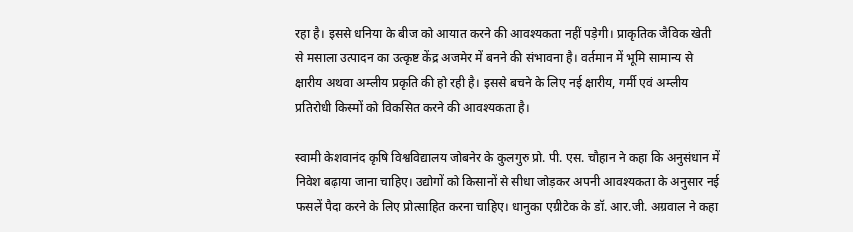रहा है। इससे धनिया के बीज को आयात करने की आवश्यकता नहीं पड़ेगी। प्राकृतिक जैविक खेती से मसाला उत्पादन का उत्कृष्ट केंद्र अजमेर में बनने की संभावना है। वर्तमान में भूमि सामान्य से क्षारीय अथवा अम्लीय प्रकृति की हो रही है। इससे बचने के लिए नई क्षारीय, गर्मी एवं अम्लीय प्रतिरोधी किस्मों को विकसित करने की आवश्यकता है।

स्वामी केशवानंद कृषि विश्वविद्यालय जोबनेर के कुलगुरु प्रो. पी. एस. चौहान ने कहा कि अनुसंधान में निवेश बढ़ाया जाना चाहिए। उद्योगों को किसानों से सीधा जोड़कर अपनी आवश्यकता के अनुसार नई फसलें पैदा करने के लिए प्रोत्साहित करना चाहिए। धानुका एग्रीटेक के डॉ. आर.जी. अग्रवाल ने कहा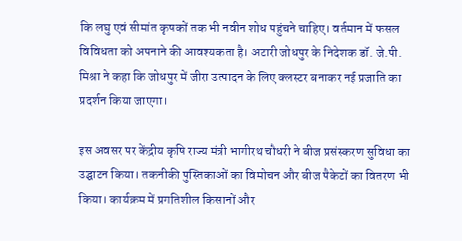कि लघु एवं सीमांत कृषकों तक भी नवीन शोध पहुंचने चाहिए। वर्तमान में फसल विविधता को अपनाने की आवश्यकता है। अटारी जोधपुर के निदेशक डॉ. जे.पी. मिश्रा ने कहा कि जोधपुर में जीरा उत्पादन के लिए क्लस्टर बनाकर नई प्रजाति का प्रदर्शन किया जाएगा।

इस अवसर पर केंद्रीय कृषि राज्य मंत्री भागीरथ चौधरी ने बीज प्रसंस्करण सुविधा का उद्घाटन किया। तकनीकी पुस्तिकाओं का विमोचन और बीज पैकेटों का वितरण भी किया। कार्यक्रम में प्रगतिशील किसानों और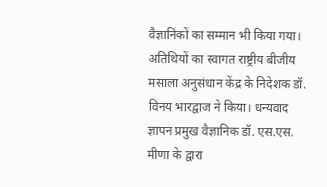वैज्ञानिकों का सम्मान भी किया गया। अतिथियों का स्वागत राष्ट्रीय बीजीय मसाला अनुसंधान केंद्र के निदेशक डॉ. विनय भारद्वाज ने किया। धन्यवाद ज्ञापन प्रमुख वैज्ञानिक डॉ. एस.एस. मीणा के द्वारा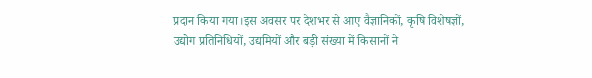प्रदान किया गया।इस अवसर पर देशभर से आए वैज्ञानिकों, कृषि विशेषज्ञों, उद्योग प्रतिनिधियों, उद्यमियों और बड़ी संख्या में किसानों ने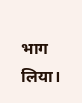भाग लिया।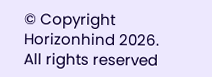© Copyright Horizonhind 2026. All rights reserved